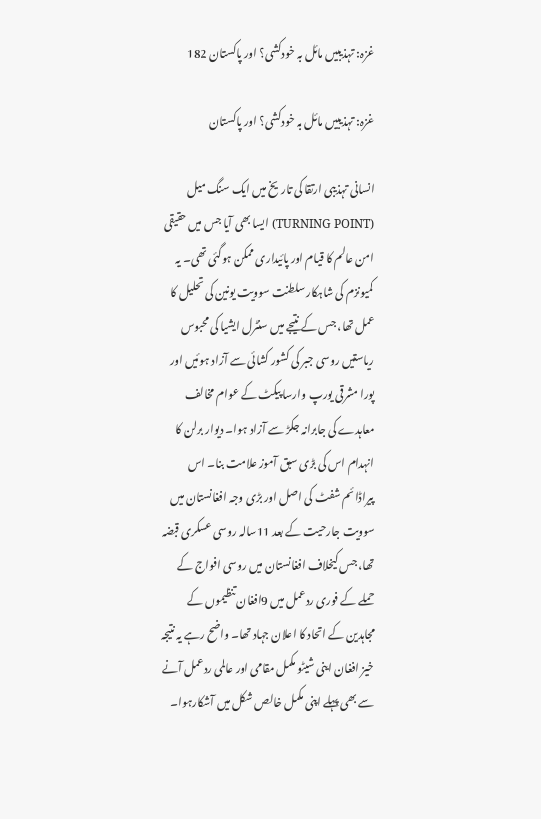غزہ: تہذیبیں مائل بہ خودکشی؟ اور پاکستان 182

غزہ: تہذیبیں مائل بہ خودکشی؟ اور پاکستان

انسانی تہذیبی ارتقا کی تاریخ میں ایک سنگ میل (TURNING POINT) ایسا بھی آیا جس میں حقیقی امن عالم کا قیام اور پائیداری ممکن ہوگئی تھی۔ یہ کمیونزم کی شاہکار سلطنت سوویت یونین کی تحلیل کا عمل تھا، جس کے نتیجے میں سنٹرل ایشیا کی محبوس ریاستیں روسی جبر کی کشور کشائی سے آزاد ہوئیں اور پورا مشرقی یورپ وارسا پیکٹ کے عوام مخالف معاہدے کی جابرانہ جکڑ سے آزاد ہوا۔ دیوار برلن کا انہدام اس کی بڑی سبق آموز علامت بنا۔ اس پیراڈائم شفٹ کی اصل اور بڑی وجہ افغانستان میں سوویت جارحیت کے بعد 11سالہ روسی عسکری قبضہ تھا، جس کیخلاف افغانستان میں روسی افواج کے حملے کے فوری ردعمل میں 9افغان تنظیموں کے مجاہدین کے اتحاد کا اعلان جہاد تھا۔ واضح رہے یہ نتیجہ خیز افغان اینی شیٹو مکمل مقامی اور عالمی ردعمل آنے سے بھی پہلے اپنی مکمل خالص شکل میں آشکارہوا۔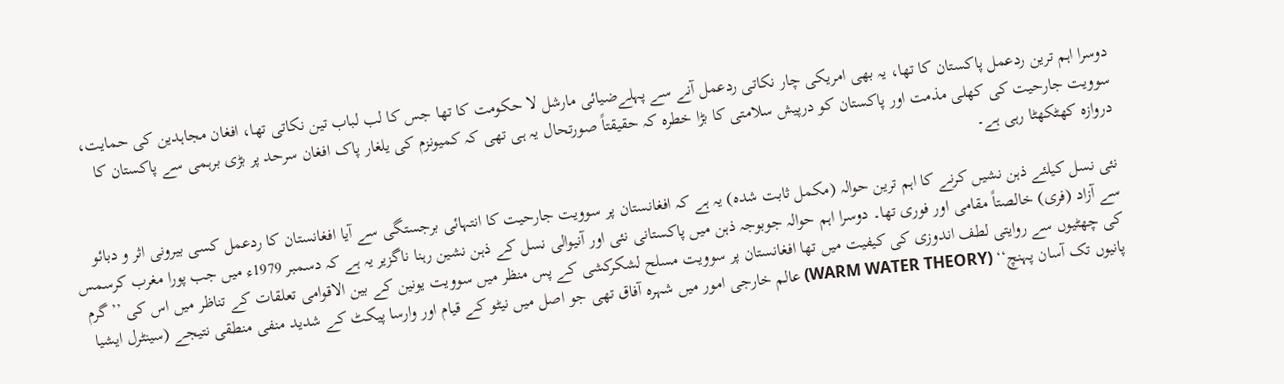دوسرا اہم ترین ردعمل پاکستان کا تھا، یہ بھی امریکی چار نکاتی ردعمل آنے سے پہلےضیائی مارشل لا حکومت کا تھا جس کا لب لباب تین نکاتی تھا، افغان مجاہدین کی حمایت، سوویت جارحیت کی کھلی مذمت اور پاکستان کو درپیش سلامتی کا بڑا خطرہ کہ حقیقتاً صورتحال یہ ہی تھی کہ کمیونزم کی یلغار پاک افغان سرحد پر بڑی برہمی سے پاکستان کا دروازہ کھٹکھٹا رہی ہے۔

نئی نسل کیلئے ذہن نشیں کرنے کا اہم ترین حوالہ (مکمل ثابت شدہ) یہ ہے کہ افغانستان پر سوویت جارحیت کا انتہائی برجستگی سے آیا افغانستان کا ردعمل کسی بیرونی اثر و دبائو سے آزاد (فری) خالصتاً مقامی اور فوری تھا۔ دوسرا اہم حوالہ جوبوجہ ذہن میں پاکستانی نئی اور آنیوالی نسل کے ذہن نشین رہنا ناگزیر یہ ہے کہ دسمبر 1979ء میں جب پورا مغرب کرسمس کی چھٹیوں سے روایتی لطف اندوزی کی کیفیت میں تھا افغانستان پر سوویت مسلح لشکرکشی کے پس منظر میں سوویت یونین کے بین الاقوامی تعلقات کے تناظر میں اس کی ’’گرم پانیوں تک آسان پہنچ‘‘ (WARM WATER THEORY) عالم خارجی امور میں شہرہ آفاق تھی جو اصل میں نیٹو کے قیام اور وارسا پیکٹ کے شدید منفی منطقی نتیجے (سینٹرل ایشیا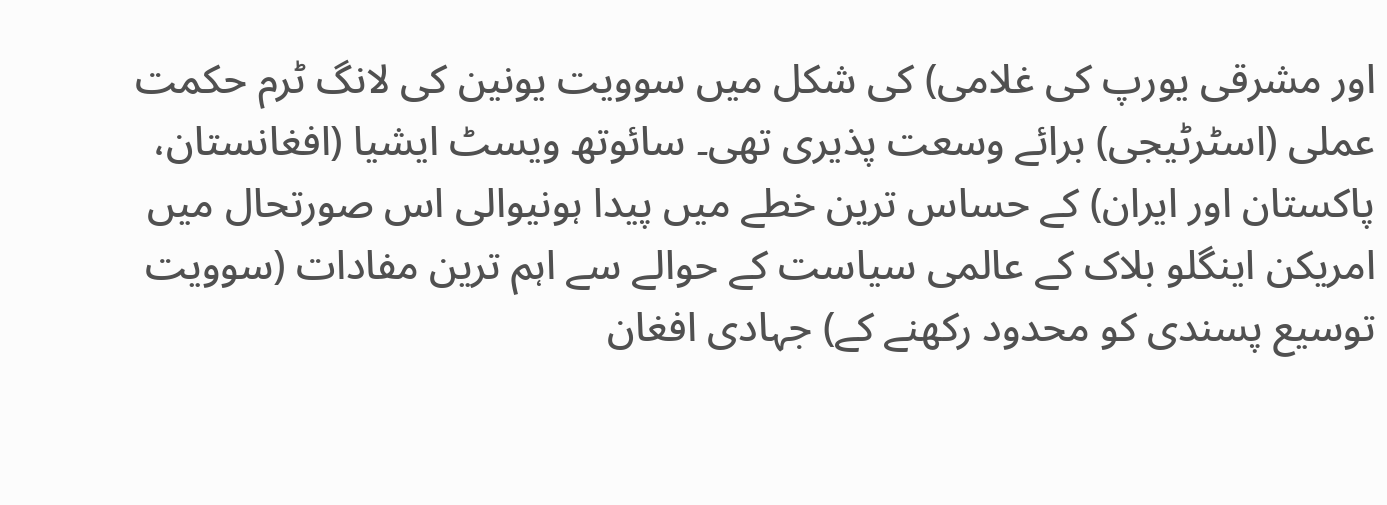اور مشرقی یورپ کی غلامی) کی شکل میں سوویت یونین کی لانگ ٹرم حکمت عملی (اسٹرٹیجی) برائے وسعت پذیری تھی۔ سائوتھ ویسٹ ایشیا (افغانستان، پاکستان اور ایران) کے حساس ترین خطے میں پیدا ہونیوالی اس صورتحال میں امریکن اینگلو بلاک کے عالمی سیاست کے حوالے سے اہم ترین مفادات (سوویت توسیع پسندی کو محدود رکھنے کے) جہادی افغان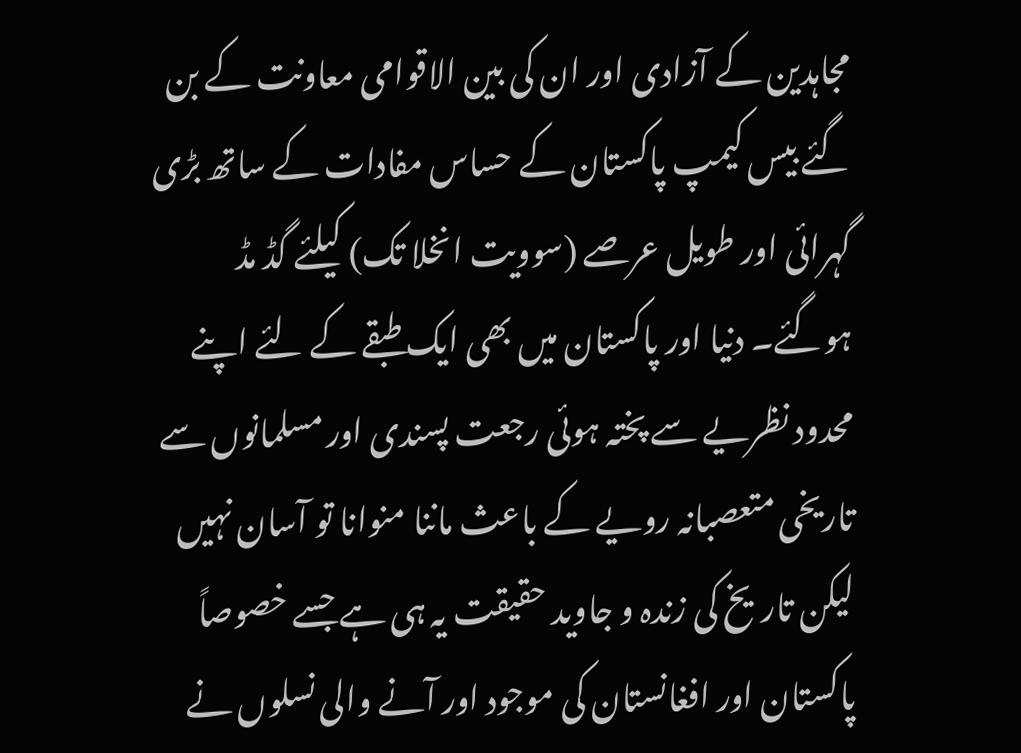مجاہدین کے آزادی اور ان کی بین الاقوامی معاونت کے بن گئے بیس کیمپ پاکستان کے حساس مفادات کے ساتھ بڑی گہرائی اور طویل عرصے (سوویت انخلا تک) کیلئے گڈ مڈ ہوگئے۔ دنیا اور پاکستان میں بھی ایک طبقے کے لئے اپنے محدود نظریے سے پختہ ہوئی رجعت پسندی اور مسلمانوں سے تاریخی متعصبانہ رویے کے باعث ماننا منوانا تو آسان نہیں لیکن تاریخ کی زندہ و جاوید حقیقت یہ ہی ہے جسے خصوصاً پاکستان اور افغانستان کی موجود اور آنے والی نسلوں نے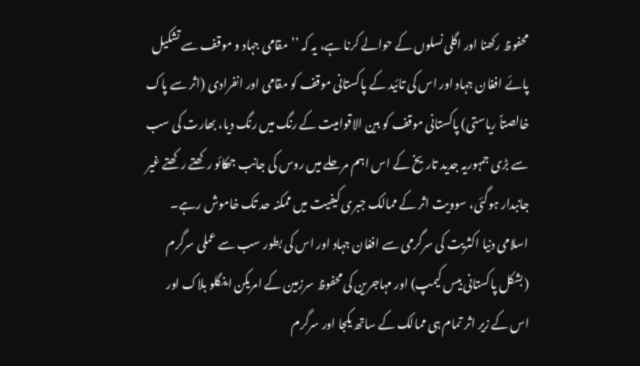محفوظ رکھنا اور اگلی نسلوں کے حوالے کرنا ہے، یہ کہ ’’مقامی جہاد و موقف سے تشکیل پائے افغان جہاد اور اس کی تائید کے پاکستانی موقف کو مقامی اور انفرادی (اثر سے پاک خالصتاً ریاستی) پاکستانی موقف کو بین الاقوامیت کے رنگ میں رنگ دیا، بھارت کی سب سے بڑی جمہوریہ جدید تاریخ کے اس اہم مرحلے میں روس کی جانب جھکائو رکھتے رکھتے غیر جانبدار ہوگئی، سوویت اثر کے ممالک جبری کیفیت میں ممکنہ حد تک خاموش رہے۔ اسلامی دنیا اکثریت کی سرگرمی سے افغان جہاد اور اس کی بطور سب سے عملی سرگرم (بشکل پاکستانی بیس کیمپ) اور مہاجرین کی محفوظ سرزمین کے امریکن اینگلو بلاک اور اس کے زیر اثر تمام ہی ممالک کے ساتھ یکجا اور سرگرم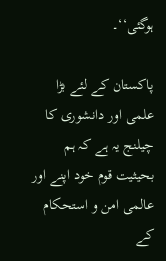ہوگئی‘‘۔

پاکستان کے لئے بڑا علمی اور دانشوری کا چیلنج یہ ہے کہ ہم بحیثیت قوم خود اپنے اور عالمی امن و استحکام کے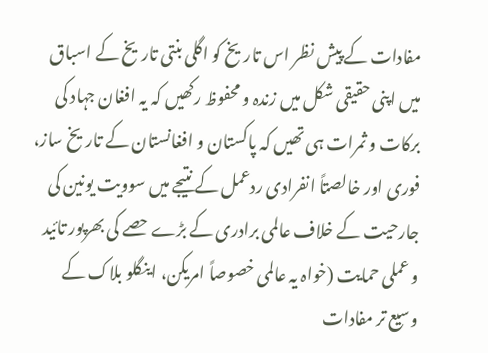مفادات کے پیش نظر اس تاریخ کو اگلی بنتی تاریخ کے اسباق میں اپنی حقیقی شکل میں زندہ و محفوظ رکھیں کہ یہ افغان جہاد کی برکات و ثمرات ہی تھیں کہ پاکستان و افغانستان کے تاریخ ساز، فوری اور خالصتاً انفرادی ردعمل کے نتیجے میں سوویت یونین کی جارحیت کے خلاف عالمی برادری کے بڑے حصے کی بھرپور تائید و عملی حمایت (خواہ یہ عالمی خصوصاً امریکن، اینگلو بلاک کے وسیع تر مفادات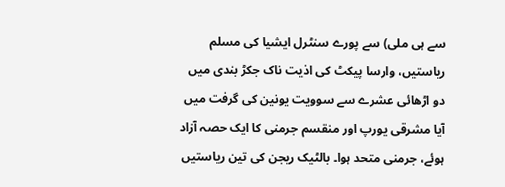سے ہی ملی) سے پورے سنٹرل ایشیا کی مسلم ریاستیں، وارسا پیکٹ کی اذیت ناک جکڑ بندی میں دو اڑھائی عشرے سے سوویت یونین کی گرفت میں آیا مشرقی یورپ اور منقسم جرمنی کا ایک حصہ آزاد ہوئے، جرمنی متحد ہوا۔ بالٹیک ریجن کی تین ریاستیں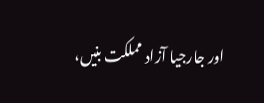اور جارجیا آزاد مملکت بنیں،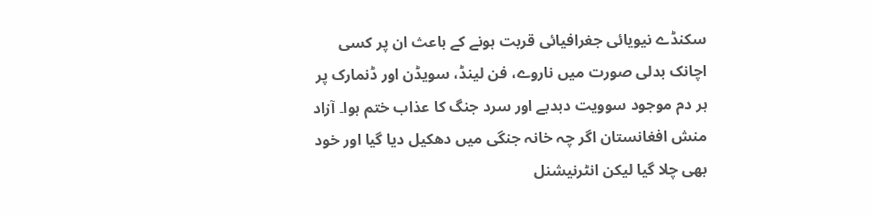سکنڈے نیویائی جغرافیائی قربت ہونے کے باعث ان پر کسی اچانک بدلی صورت میں ناروے، فن لینڈ، سویڈن اور ڈنمارک پر ہر دم موجود سوویت دبدبے اور سرد جنگ کا عذاب ختم ہوا۔ آزاد منش افغانستان اگر چہ خانہ جنگی میں دھکیل دیا گیا اور خود بھی چلا گیا لیکن انٹرنیشنل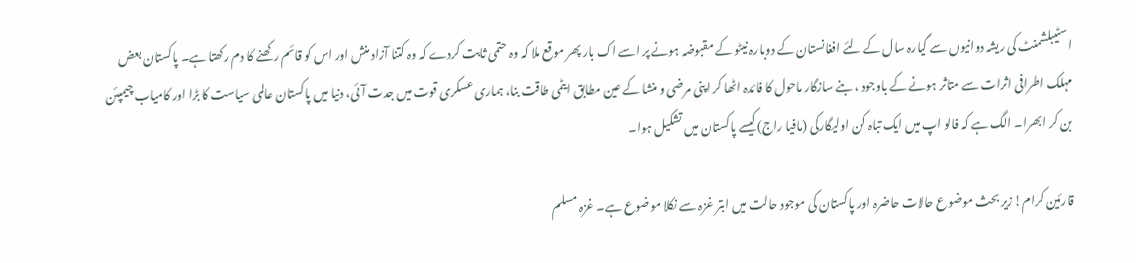اسٹیبلشمنٹ کی ریشہ دوانیوں سے گیارہ سال کے لئے افغانستان کے دوبارہ نیٹو کے مقبوضہ ہونے پر اسے اک بار پھر موقع ملا کہ وہ حتمی ثابت کردے کہ وہ کتنا آزاد منش اور اس کو قائم رکھنے کا دم رکھتا ہے۔ پاکستان بعض مہلک اطرافی اثرات سے متاثر ہونے کے باوجود ، بنے سازگار ماحول کا فائدہ اٹھا کر اپنی مرضی و منشا کے عین مطابق ایٹمی طاقت بنا، ہماری عسکری قوت میں جدت آئی، دنیا میں پاکستان عالمی سیاست کا بڑا اور کامیاب چیمپئن بن کر ابھرا۔ الگ ہے کہ فالو اپ میں ایک تباہ کن اولیگارکی (مافیا راج)کیسے پاکستان میں تشکیل ہوا۔

قارئین کرام! زیر بحث موضوع حالات حاضرہ اور پاکستان کی موجود حالت میں ابتر غزہ سے نکلا موضوع ہے۔ غزہ مسلم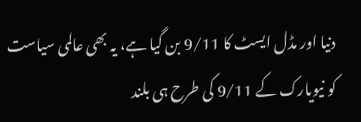دنیا اور مڈل ایسٹ کا 9/11 بن گیا ہے، یہ بھی عالمی سیاست کو نیویارک کے 9/11 کی طرح ہی بلند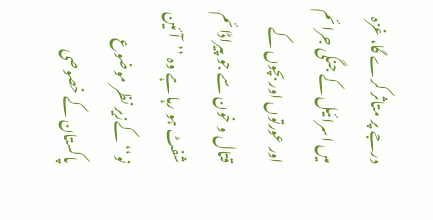درجے پر متاثر کرے گا، غزہ میں اسرائیل کے جنگی جرائم اور عورتوں اور بچوں کے قتال و خون سے جو پیراڈائم شفٹ ہو رہا ہے وہ ’’آئین نو‘‘ کےزیر نظر موضوع پاکستان کے خصوصی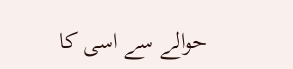حوالے سے اسی کا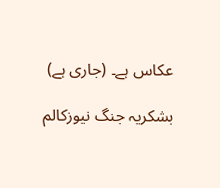عکاس ہے۔ (جاری ہے)

بشکریہ جنگ نیوزکالم